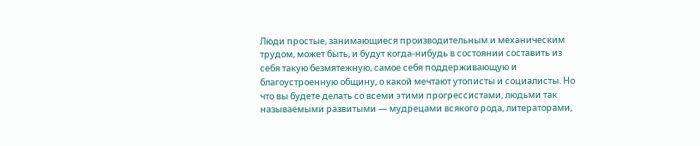Люди простые, занимающиеся производительным и механическим трудом, может быть, и будут когда-нибудь в состоянии составить из себя такую безмятежную, самое себя поддерживающую и благоустроенную общину, о какой мечтают утописты и социалисты. Но что вы будете делать со всеми этими прогрессистами, людьми так называемыми развитыми — мудрецами всякого рода, литераторами,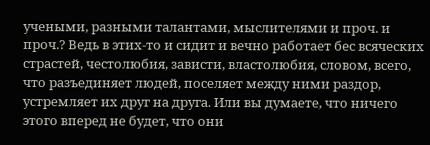учеными, разными талантами, мыслителями и проч. и проч.? Ведь в этих-то и сидит и вечно работает бес всяческих страстей, честолюбия, зависти, властолюбия, словом, всего, что разъединяет людей, поселяет между ними раздор, устремляет их друг на друга. Или вы думаете, что ничего этого вперед не будет, что они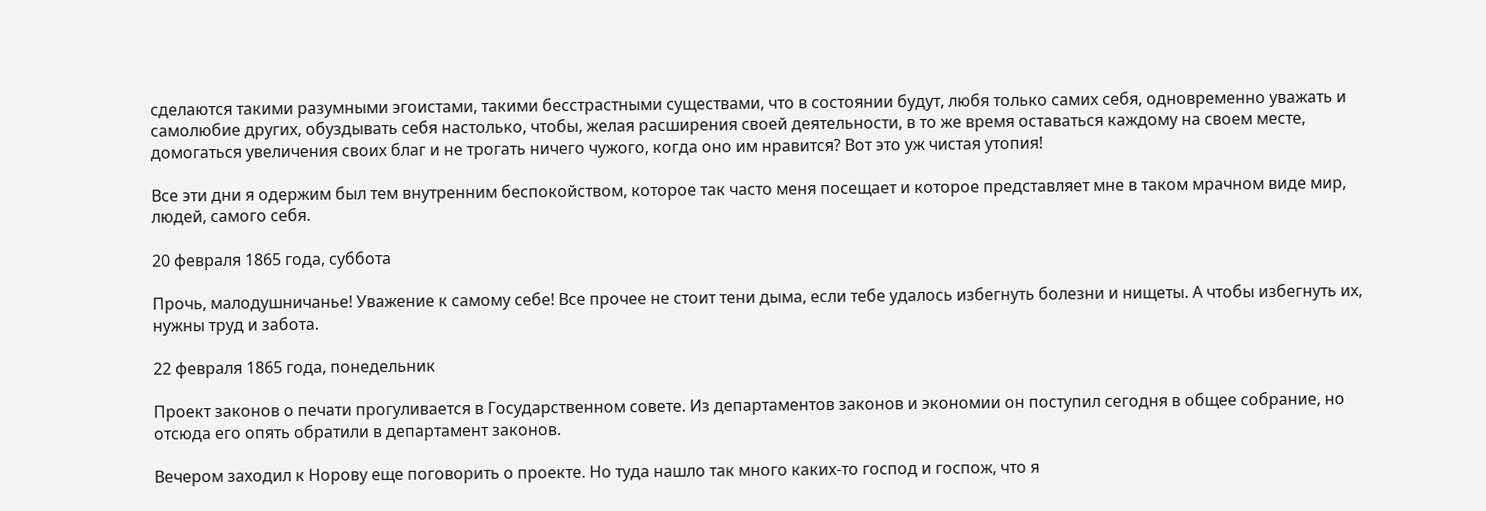сделаются такими разумными эгоистами, такими бесстрастными существами, что в состоянии будут, любя только самих себя, одновременно уважать и самолюбие других, обуздывать себя настолько, чтобы, желая расширения своей деятельности, в то же время оставаться каждому на своем месте, домогаться увеличения своих благ и не трогать ничего чужого, когда оно им нравится? Вот это уж чистая утопия!

Все эти дни я одержим был тем внутренним беспокойством, которое так часто меня посещает и которое представляет мне в таком мрачном виде мир, людей, самого себя.

20 февраля 1865 года, суббота

Прочь, малодушничанье! Уважение к самому себе! Все прочее не стоит тени дыма, если тебе удалось избегнуть болезни и нищеты. А чтобы избегнуть их, нужны труд и забота.

22 февраля 1865 года, понедельник

Проект законов о печати прогуливается в Государственном совете. Из департаментов законов и экономии он поступил сегодня в общее собрание, но отсюда его опять обратили в департамент законов.

Вечером заходил к Норову еще поговорить о проекте. Но туда нашло так много каких-то господ и госпож, что я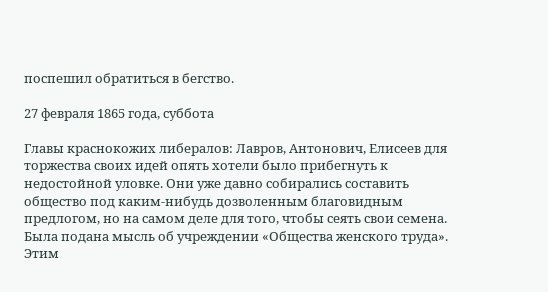поспешил обратиться в бегство.

27 февраля 1865 года, суббота

Главы краснокожих либералов: Лавров, Антонович, Елисеев для торжества своих идей опять хотели было прибегнуть к недостойной уловке. Они уже давно собирались составить общество под каким-нибудь дозволенным благовидным предлогом, но на самом деле для того, чтобы сеять свои семена. Была подана мысль об учреждении «Общества женского труда». Этим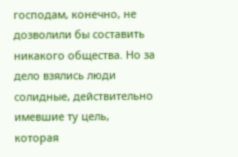господам, конечно, не дозволили бы составить никакого общества. Но за дело взялись люди солидные, действительно имевшие ту цель, которая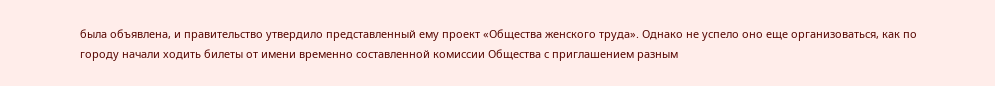была объявлена, и правительство утвердило представленный ему проект «Общества женского труда». Однако не успело оно еще организоваться, как по городу начали ходить билеты от имени временно составленной комиссии Общества с приглашением разным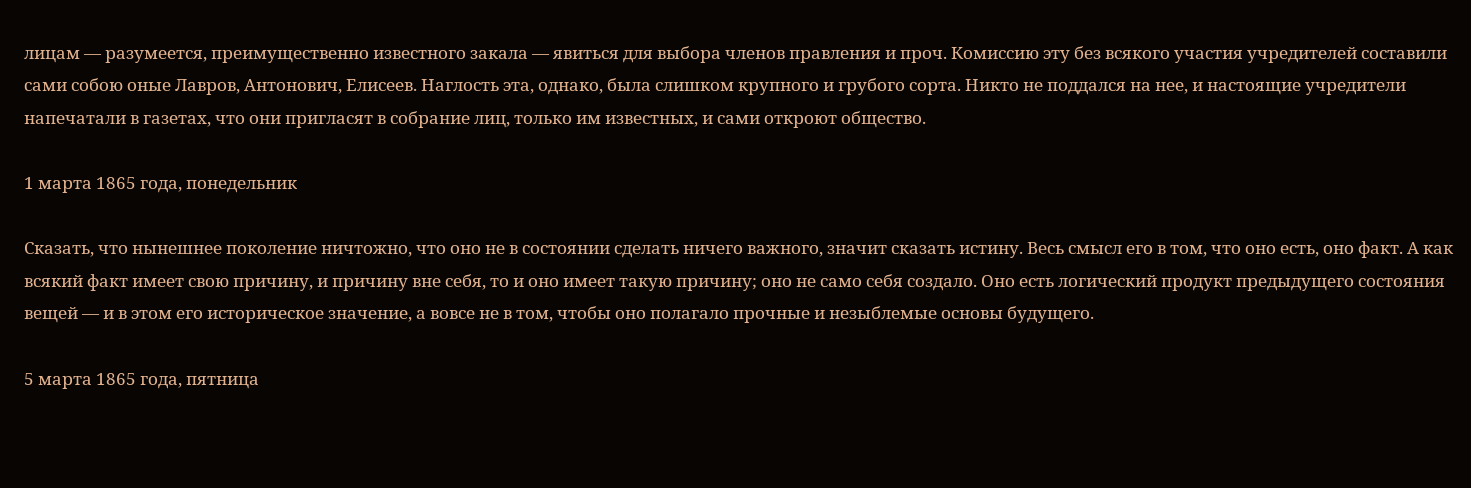лицам — разумеется, преимущественно известного закала — явиться для выбора членов правления и проч. Комиссию эту без всякого участия учредителей составили сами собою оные Лавров, Антонович, Елисеев. Наглость эта, однако, была слишком крупного и грубого сорта. Никто не поддался на нее, и настоящие учредители напечатали в газетах, что они пригласят в собрание лиц, только им известных, и сами откроют общество.

1 марта 1865 года, понедельник

Сказать, что нынешнее поколение ничтожно, что оно не в состоянии сделать ничего важного, значит сказать истину. Весь смысл его в том, что оно есть, оно факт. А как всякий факт имеет свою причину, и причину вне себя, то и оно имеет такую причину; оно не само себя создало. Оно есть логический продукт предыдущего состояния вещей — и в этом его историческое значение, а вовсе не в том, чтобы оно полагало прочные и незыблемые основы будущего.

5 марта 1865 года, пятница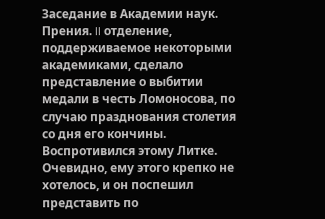Заседание в Академии наук. Прения. II отделение, поддерживаемое некоторыми академиками, сделало представление о выбитии медали в честь Ломоносова, по случаю празднования столетия со дня его кончины. Воспротивился этому Литке. Очевидно, ему этого крепко не хотелось, и он поспешил представить по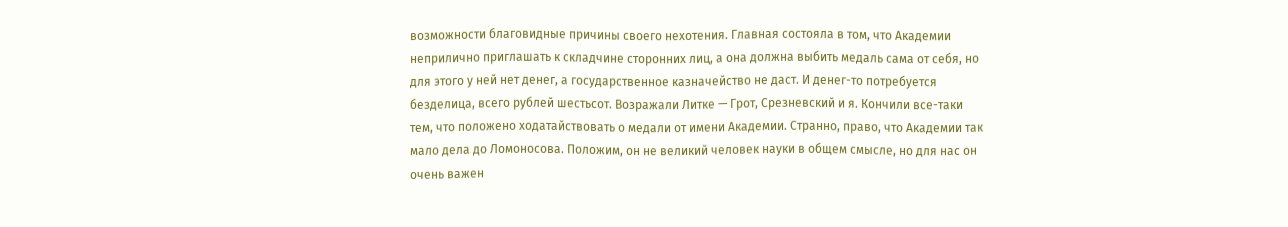возможности благовидные причины своего нехотения. Главная состояла в том, что Академии неприлично приглашать к складчине сторонних лиц, а она должна выбить медаль сама от себя, но для этого у ней нет денег, а государственное казначейство не даст. И денег-то потребуется безделица, всего рублей шестьсот. Возражали Литке — Грот, Срезневский и я. Кончили все-таки тем, что положено ходатайствовать о медали от имени Академии. Странно, право, что Академии так мало дела до Ломоносова. Положим, он не великий человек науки в общем смысле, но для нас он очень важен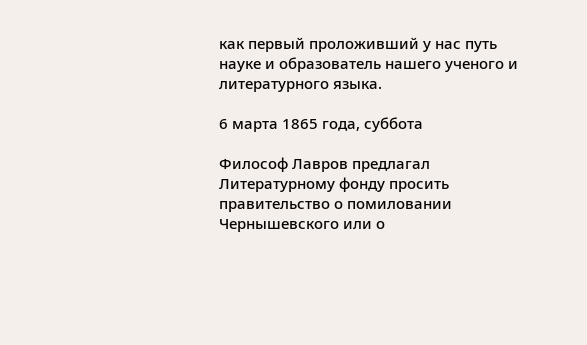как первый проложивший у нас путь науке и образователь нашего ученого и литературного языка.

6 марта 1865 года, суббота

Философ Лавров предлагал Литературному фонду просить правительство о помиловании Чернышевского или о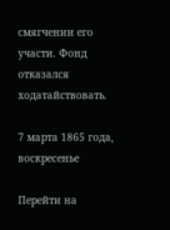смягчении его участи. Фонд отказался ходатайствовать.

7 марта 1865 года, воскресенье

Перейти на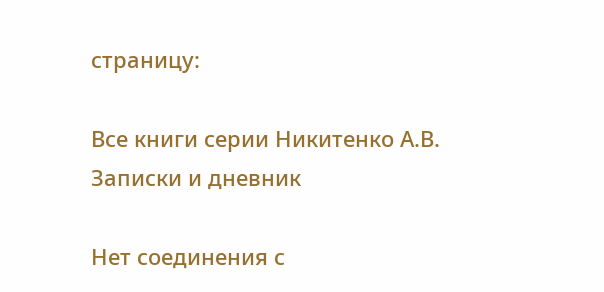страницу:

Все книги серии Никитенко А.В. Записки и дневник

Нет соединения с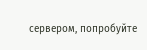сервером, попробуйте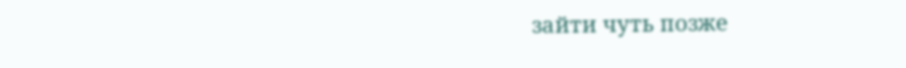зайти чуть позже